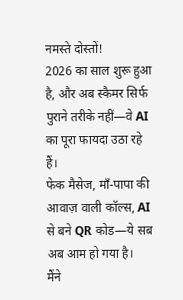नमस्ते दोस्तों!
2026 का साल शुरू हुआ है, और अब स्कैमर सिर्फ पुराने तरीके नहीं—वे AI का पूरा फायदा उठा रहे हैं।
फेक मैसेज, माँ-पापा की आवाज़ वाली कॉल्स, AI से बने QR कोड—ये सब अब आम हो गया है।
मैंने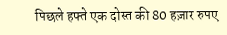पिछले हफ्ते एक दोस्त की 80 हज़ार रुपए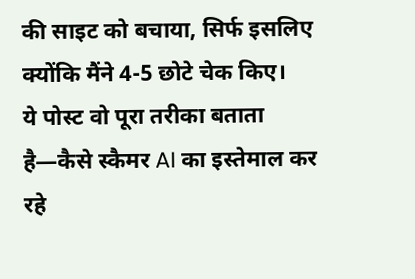की साइट को बचाया, सिर्फ इसलिए क्योंकि मैंने 4-5 छोटे चेक किए।
ये पोस्ट वो पूरा तरीका बताता है—कैसे स्कैमर AI का इस्तेमाल कर रहे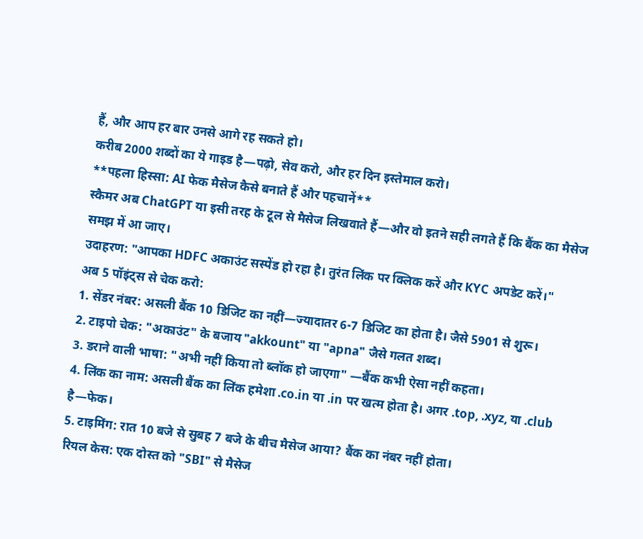हैं, और आप हर बार उनसे आगे रह सकते हो।
करीब 2000 शब्दों का ये गाइड है—पढ़ो, सेव करो, और हर दिन इस्तेमाल करो।
**पहला हिस्सा: AI फेक मैसेज कैसे बनाते हैं और पहचानें**
स्कैमर अब ChatGPT या इसी तरह के टूल से मैसेज लिखवाते हैं—और वो इतने सही लगते हैं कि बैंक का मैसेज समझ में आ जाए।
उदाहरण: "आपका HDFC अकाउंट सस्पेंड हो रहा है। तुरंत लिंक पर क्लिक करें और KYC अपडेट करें।"
अब 5 पॉइंट्स से चेक करो:
1. सेंडर नंबर: असली बैंक 10 डिजिट का नहीं—ज्यादातर 6-7 डिजिट का होता है। जैसे 5901 से शुरू।
2. टाइपो चेक: "अकाउंट" के बजाय "akkount" या "apna" जैसे गलत शब्द।
3. डराने वाली भाषा: "अभी नहीं किया तो ब्लॉक हो जाएगा" —बैंक कभी ऐसा नहीं कहता।
4. लिंक का नाम: असली बैंक का लिंक हमेशा .co.in या .in पर खत्म होता है। अगर .top, .xyz, या .club है—फेक।
5. टाइमिंग: रात 10 बजे से सुबह 7 बजे के बीच मैसेज आया? बैंक का नंबर नहीं होता।
रियल केस: एक दोस्त को "SBI" से मैसेज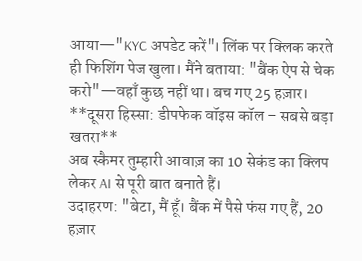आया—"KYC अपडेट करें"। लिंक पर क्लिक करते ही फिशिंग पेज खुला। मैंने बताया: "बैंक ऐप से चेक करो"—वहाँ कुछ नहीं था। बच गए 25 हज़ार।
**दूसरा हिस्सा: डीपफेक वॉइस कॉल – सबसे बड़ा खतरा**
अब स्कैमर तुम्हारी आवाज़ का 10 सेकंड का क्लिप लेकर AI से पूरी बात बनाते हैं।
उदाहरण: "बेटा, मैं हूँ। बैंक में पैसे फंस गए हैं, 20 हज़ार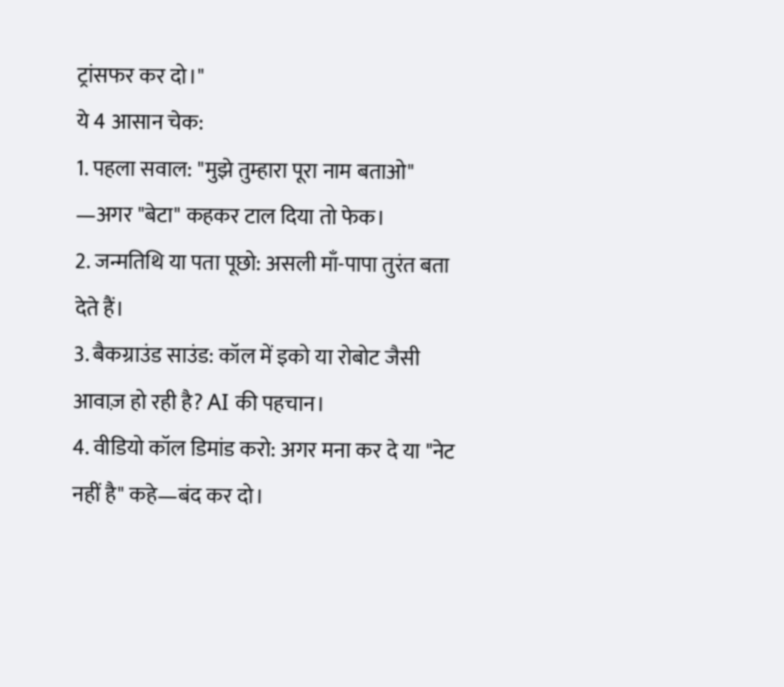ट्रांसफर कर दो।"
ये 4 आसान चेक:
1. पहला सवाल: "मुझे तुम्हारा पूरा नाम बताओ" —अगर "बेटा" कहकर टाल दिया तो फेक।
2. जन्मतिथि या पता पूछो: असली माँ-पापा तुरंत बता देते हैं।
3. बैकग्राउंड साउंड: कॉल में इको या रोबोट जैसी आवाज़ हो रही है? AI की पहचान।
4. वीडियो कॉल डिमांड करो: अगर मना कर दे या "नेट नहीं है" कहे—बंद कर दो।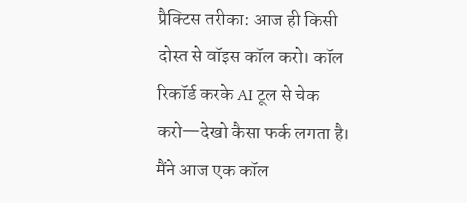प्रैक्टिस तरीका: आज ही किसी दोस्त से वॉइस कॉल करो। कॉल रिकॉर्ड करके AI टूल से चेक करो—देखो कैसा फर्क लगता है।
मैंने आज एक कॉल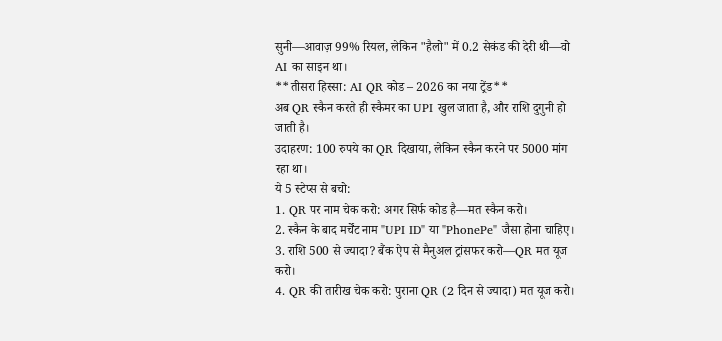सुनी—आवाज़ 99% रियल, लेकिन "हैलो" में 0.2 सेकंड की देरी थी—वो AI का साइन था।
**तीसरा हिस्सा: AI QR कोड – 2026 का नया ट्रेंड**
अब QR स्कैन करते ही स्कैमर का UPI खुल जाता है, और राशि दुगुनी हो जाती है।
उदाहरण: 100 रुपये का QR दिखाया, लेकिन स्कैन करने पर 5000 मांग रहा था।
ये 5 स्टेप्स से बचो:
1. QR पर नाम चेक करो: अगर सिर्फ कोड है—मत स्कैन करो।
2. स्कैन के बाद मर्चेंट नाम "UPI ID" या "PhonePe" जैसा होना चाहिए।
3. राशि 500 से ज्यादा? बैंक ऐप से मैनुअल ट्रांसफर करो—QR मत यूज करो।
4. QR की तारीख चेक करो: पुराना QR (2 दिन से ज्यादा) मत यूज करो।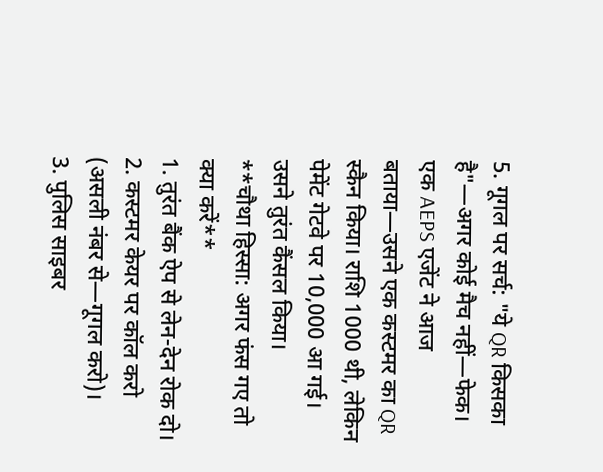5. गूगल पर सर्च: "ये QR किसका है"—अगर कोई मैच नहीं—फेक।
एक AEPS एजेंट ने आज बताया—उसने एक कस्टमर का QR स्कैन किया। राशि 1000 थी, लेकिन पेमेंट गेटवे पर 10,000 आ गई। उसने तुरंत कैंसल किया।
**चौथा हिस्सा: अगर फंस गए तो क्या करें**
1. तुरंत बैंक ऐप से लेन-देन रोक दो।
2. कस्टमर केयर पर कॉल करो (असली नंबर से—गूगल करो)।
3. पुलिस साइबर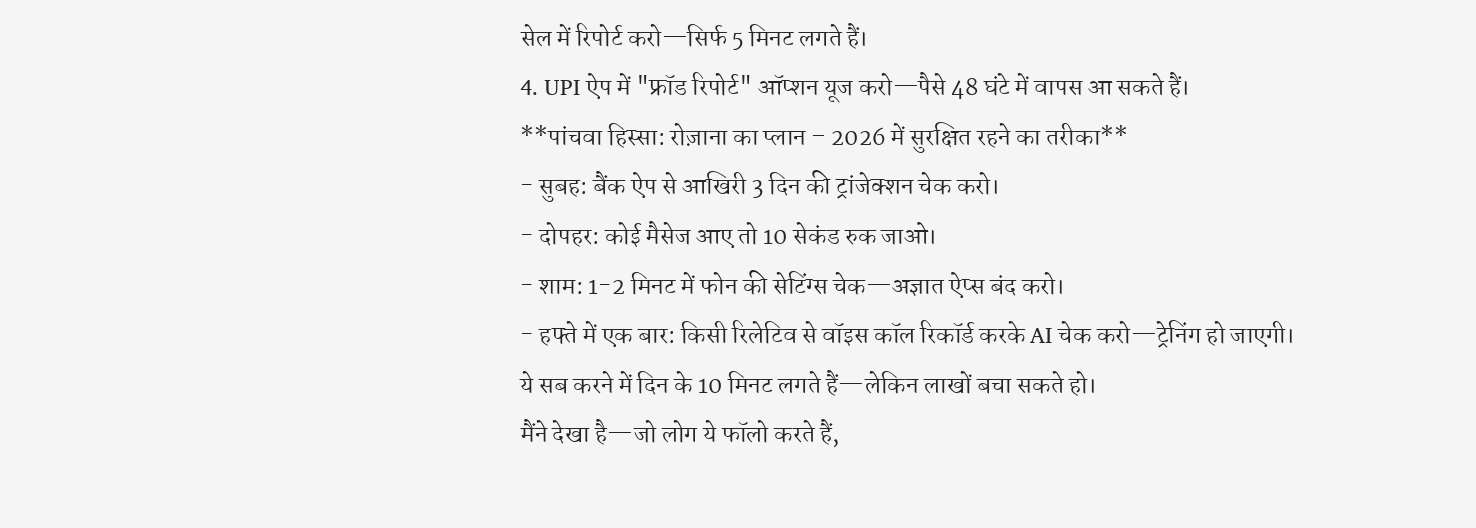सेल में रिपोर्ट करो—सिर्फ 5 मिनट लगते हैं।
4. UPI ऐप में "फ्रॉड रिपोर्ट" ऑप्शन यूज करो—पैसे 48 घंटे में वापस आ सकते हैं।
**पांचवा हिस्सा: रोज़ाना का प्लान – 2026 में सुरक्षित रहने का तरीका**
- सुबह: बैंक ऐप से आखिरी 3 दिन की ट्रांजेक्शन चेक करो।
- दोपहर: कोई मैसेज आए तो 10 सेकंड रुक जाओ।
- शाम: 1-2 मिनट में फोन की सेटिंग्स चेक—अज्ञात ऐप्स बंद करो।
- हफ्ते में एक बार: किसी रिलेटिव से वॉइस कॉल रिकॉर्ड करके AI चेक करो—ट्रेनिंग हो जाएगी।
ये सब करने में दिन के 10 मिनट लगते हैं—लेकिन लाखों बचा सकते हो।
मैंने देखा है—जो लोग ये फॉलो करते हैं,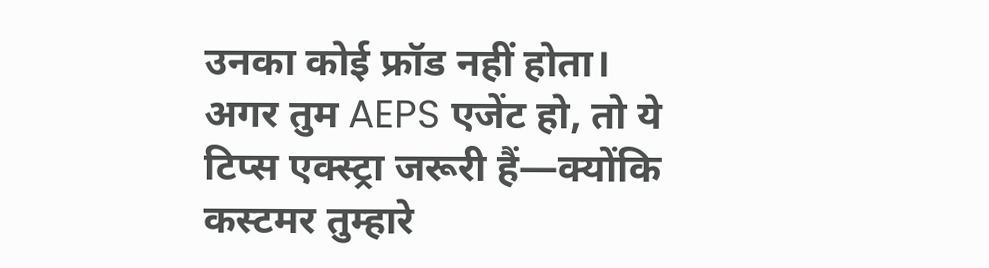उनका कोई फ्रॉड नहीं होता।
अगर तुम AEPS एजेंट हो, तो ये टिप्स एक्स्ट्रा जरूरी हैं—क्योंकि कस्टमर तुम्हारे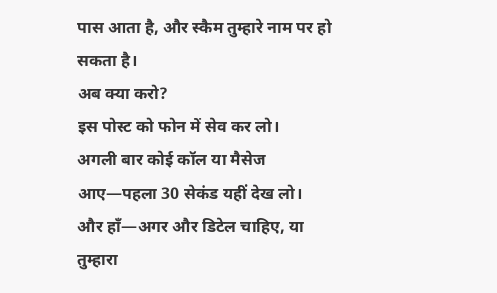पास आता है, और स्कैम तुम्हारे नाम पर हो सकता है।
अब क्या करो?
इस पोस्ट को फोन में सेव कर लो।
अगली बार कोई कॉल या मैसेज आए—पहला 30 सेकंड यहीं देख लो।
और हाँ—अगर और डिटेल चाहिए, या तुम्हारा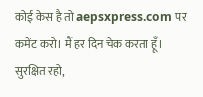कोई केस है तो aepsxpress.com पर कमेंट करो। मैं हर दिन चेक करता हूँ।
सुरक्षित रहो,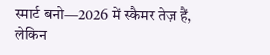स्मार्ट बनो—2026 में स्कैमर तेज़ हैं, लेकिन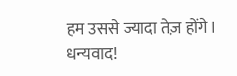हम उससे ज्यादा तेज़ होंगे।
धन्यवाद!